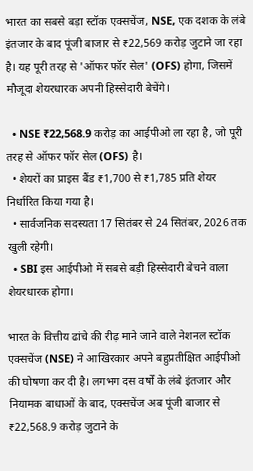भारत का सबसे बड़ा स्टॉक एक्सचेंज, NSE, एक दशक के लंबे इंतजार के बाद पूंजी बाजार से ₹22,569 करोड़ जुटाने जा रहा है। यह पूरी तरह से 'ऑफर फॉर सेल' (OFS) होगा, जिसमें मौजूदा शेयरधारक अपनी हिस्सेदारी बेचेंगे।

  • NSE ₹22,568.9 करोड़ का आईपीओ ला रहा है, जो पूरी तरह से ऑफर फॉर सेल (OFS) है।
  • शेयरों का प्राइस बैंड ₹1,700 से ₹1,785 प्रति शेयर निर्धारित किया गया है।
  • सार्वजनिक सदस्यता 17 सितंबर से 24 सितंबर, 2026 तक खुली रहेगी।
  • SBI इस आईपीओ में सबसे बड़ी हिस्सेदारी बेचने वाला शेयरधारक होगा।

भारत के वित्तीय ढांचे की रीढ़ माने जाने वाले नेशनल स्टॉक एक्सचेंज (NSE) ने आखिरकार अपने बहुप्रतीक्षित आईपीओ की घोषणा कर दी है। लगभग दस वर्षों के लंबे इंतजार और नियामक बाधाओं के बाद, एक्सचेंज अब पूंजी बाजार से ₹22,568.9 करोड़ जुटाने के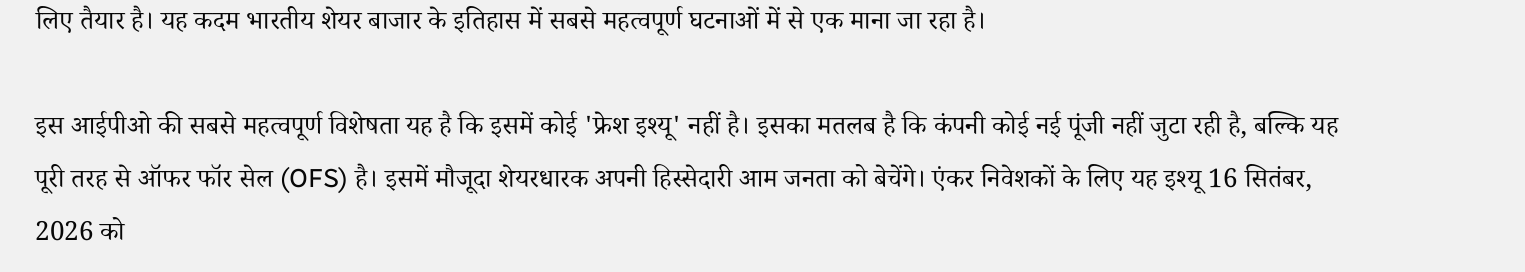लिए तैयार है। यह कदम भारतीय शेयर बाजार के इतिहास में सबसे महत्वपूर्ण घटनाओं में से एक माना जा रहा है।

इस आईपीओ की सबसे महत्वपूर्ण विशेषता यह है कि इसमें कोई 'फ्रेश इश्यू' नहीं है। इसका मतलब है कि कंपनी कोई नई पूंजी नहीं जुटा रही है, बल्कि यह पूरी तरह से ऑफर फॉर सेल (OFS) है। इसमें मौजूदा शेयरधारक अपनी हिस्सेदारी आम जनता को बेचेंगे। एंकर निवेशकों के लिए यह इश्यू 16 सितंबर, 2026 को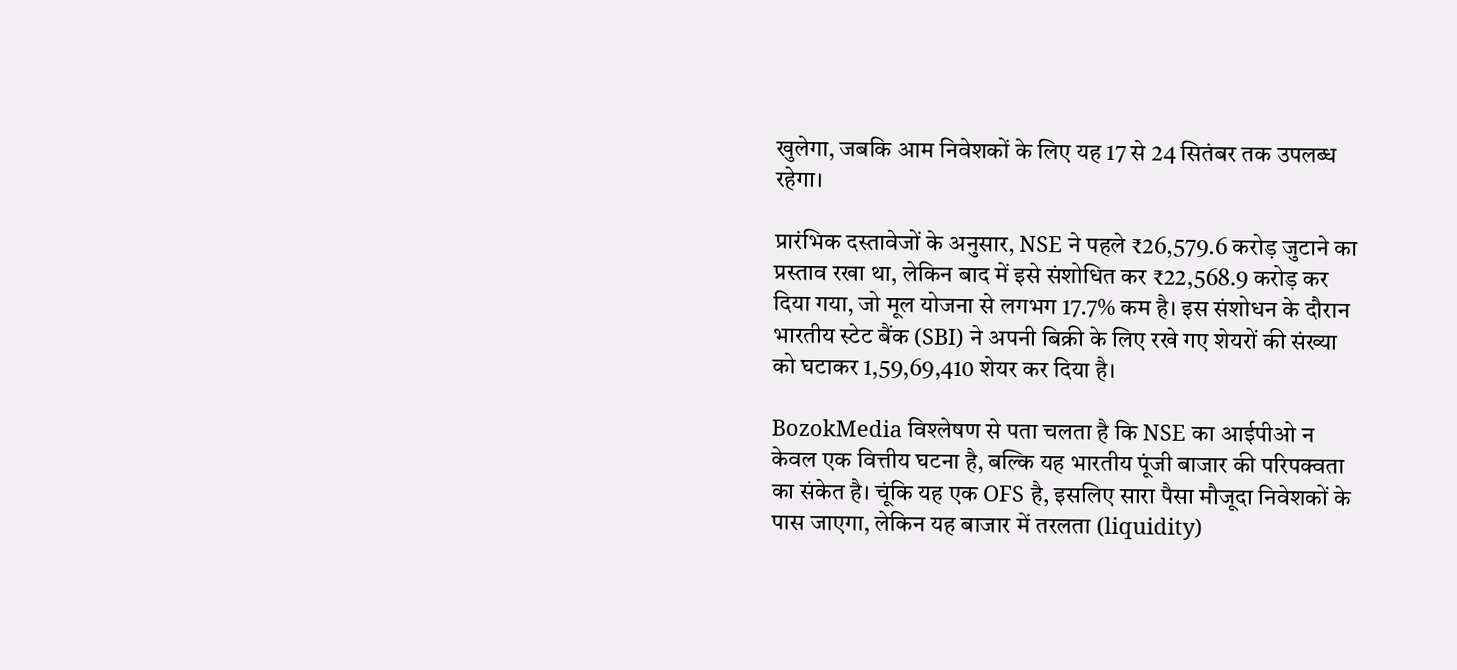खुलेगा, जबकि आम निवेशकों के लिए यह 17 से 24 सितंबर तक उपलब्ध रहेगा।

प्रारंभिक दस्तावेजों के अनुसार, NSE ने पहले ₹26,579.6 करोड़ जुटाने का प्रस्ताव रखा था, लेकिन बाद में इसे संशोधित कर ₹22,568.9 करोड़ कर दिया गया, जो मूल योजना से लगभग 17.7% कम है। इस संशोधन के दौरान भारतीय स्टेट बैंक (SBI) ने अपनी बिक्री के लिए रखे गए शेयरों की संख्या को घटाकर 1,59,69,410 शेयर कर दिया है।

BozokMedia विश्लेषण से पता चलता है कि NSE का आईपीओ न केवल एक वित्तीय घटना है, बल्कि यह भारतीय पूंजी बाजार की परिपक्वता का संकेत है। चूंकि यह एक OFS है, इसलिए सारा पैसा मौजूदा निवेशकों के पास जाएगा, लेकिन यह बाजार में तरलता (liquidity)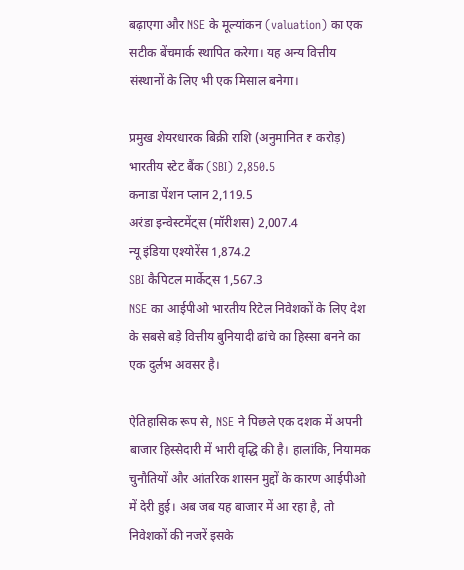बढ़ाएगा और NSE के मूल्यांकन (valuation) का एक सटीक बेंचमार्क स्थापित करेगा। यह अन्य वित्तीय संस्थानों के लिए भी एक मिसाल बनेगा।

प्रमुख शेयरधारक बिक्री राशि (अनुमानित ₹ करोड़)
भारतीय स्टेट बैंक (SBI) 2,850.5
कनाडा पेंशन प्लान 2,119.5
अरंडा इन्वेस्टमेंट्स (मॉरीशस) 2,007.4
न्यू इंडिया एश्योरेंस 1,874.2
SBI कैपिटल मार्केट्स 1,567.3
NSE का आईपीओ भारतीय रिटेल निवेशकों के लिए देश के सबसे बड़े वित्तीय बुनियादी ढांचे का हिस्सा बनने का एक दुर्लभ अवसर है।

ऐतिहासिक रूप से, NSE ने पिछले एक दशक में अपनी बाजार हिस्सेदारी में भारी वृद्धि की है। हालांकि, नियामक चुनौतियों और आंतरिक शासन मुद्दों के कारण आईपीओ में देरी हुई। अब जब यह बाजार में आ रहा है, तो निवेशकों की नजरें इसके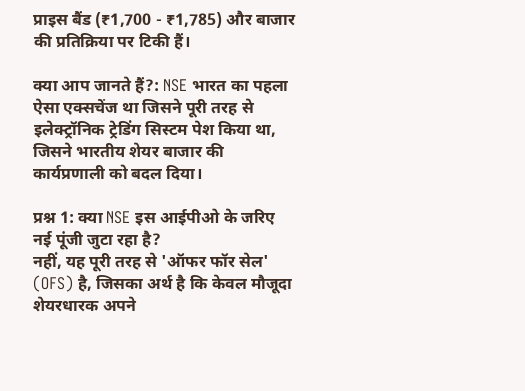प्राइस बैंड (₹1,700 - ₹1,785) और बाजार की प्रतिक्रिया पर टिकी हैं।

क्या आप जानते हैं?: NSE भारत का पहला ऐसा एक्सचेंज था जिसने पूरी तरह से इलेक्ट्रॉनिक ट्रेडिंग सिस्टम पेश किया था, जिसने भारतीय शेयर बाजार की कार्यप्रणाली को बदल दिया।

प्रश्न 1: क्या NSE इस आईपीओ के जरिए नई पूंजी जुटा रहा है?
नहीं, यह पूरी तरह से 'ऑफर फॉर सेल' (OFS) है, जिसका अर्थ है कि केवल मौजूदा शेयरधारक अपने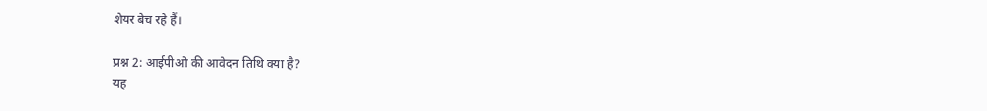शेयर बेच रहे हैं।

प्रश्न 2: आईपीओ की आवेदन तिथि क्या है?
यह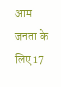आम जनता के लिए 17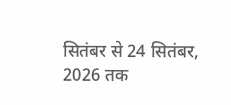सितंबर से 24 सितंबर, 2026 तक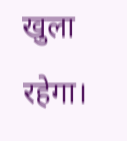खुला रहेगा।